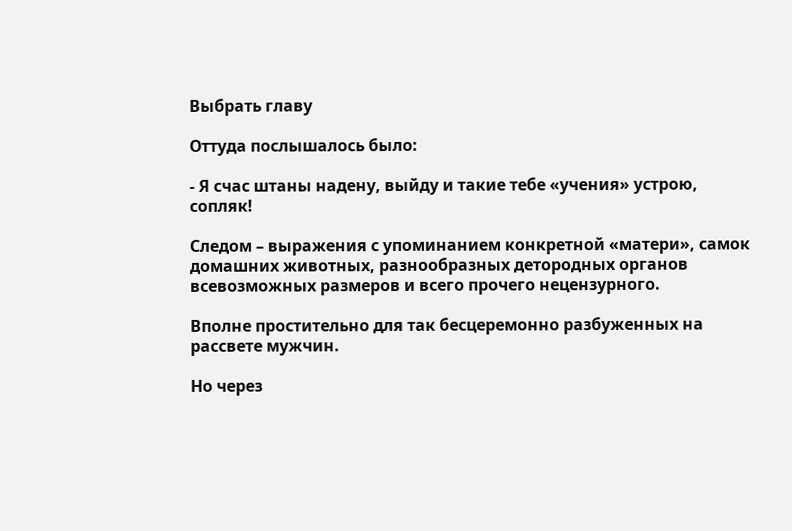Выбрать главу

Оттуда послышалось было:

- Я счас штаны надену, выйду и такие тебе «учения» устрою, сопляк!

Следом – выражения с упоминанием конкретной «матери», самок домашних животных, разнообразных детородных органов всевозможных размеров и всего прочего нецензурного.

Вполне простительно для так бесцеремонно разбуженных на рассвете мужчин.

Но через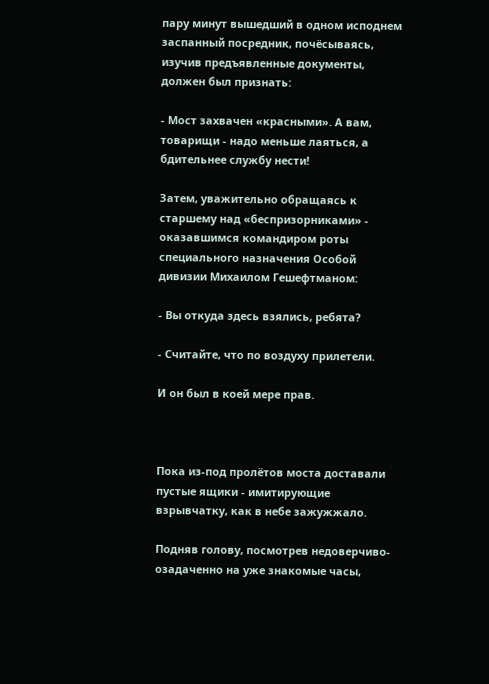пару минут вышедший в одном исподнем заспанный посредник, почёсываясь, изучив предъявленные документы, должен был признать:

- Мост захвачен «красными». А вам, товарищи - надо меньше лаяться, а бдительнее службу нести!

Затем, уважительно обращаясь к старшему над «беспризорниками» - оказавшимся командиром роты специального назначения Особой дивизии Михаилом Гешефтманом:

- Вы откуда здесь взялись, ребята?

- Считайте, что по воздуху прилетели.

И он был в коей мере прав.



Пока из-под пролётов моста доставали пустые ящики - имитирующие взрывчатку, как в небе зажужжало.

Подняв голову, посмотрев недоверчиво-озадаченно на уже знакомые часы,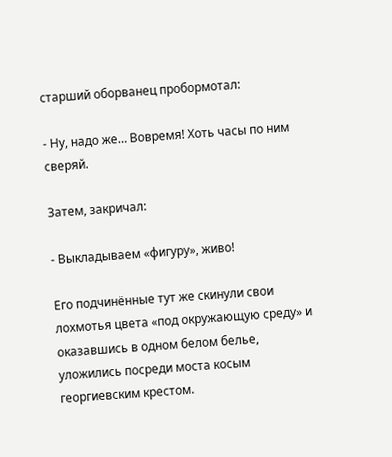старший оборванец пробормотал:

- Ну, надо же… Вовремя! Хоть часы по ним сверяй.

Затем, закричал:

- Выкладываем «фигуру», живо!

Его подчинённые тут же скинули свои лохмотья цвета «под окружающую среду» и оказавшись в одном белом белье, уложились посреди моста косым георгиевским крестом.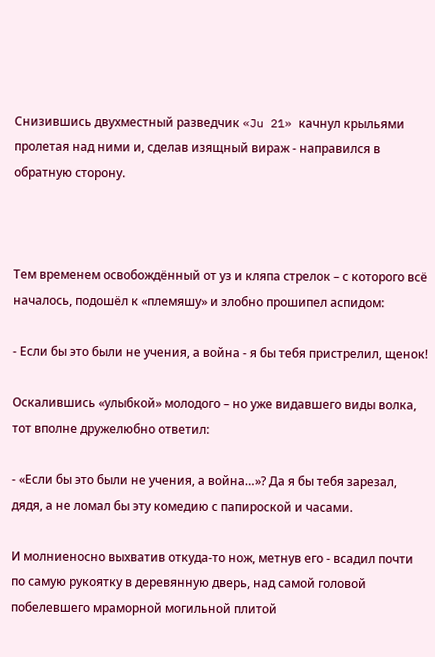Снизившись двухместный разведчик «Ju 21» качнул крыльями пролетая над ними и, сделав изящный вираж - направился в обратную сторону.



Тем временем освобождённый от уз и кляпа стрелок – с которого всё началось, подошёл к «племяшу» и злобно прошипел аспидом:

- Если бы это были не учения, а война - я бы тебя пристрелил, щенок!

Оскалившись «улыбкой» молодого – но уже видавшего виды волка, тот вполне дружелюбно ответил:

- «Если бы это были не учения, а война…»? Да я бы тебя зарезал, дядя, а не ломал бы эту комедию с папироской и часами.

И молниеносно выхватив откуда-то нож, метнув его - всадил почти по самую рукоятку в деревянную дверь, над самой головой побелевшего мраморной могильной плитой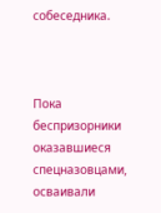собеседника.



Пока беспризорники оказавшиеся спецназовцами, осваивали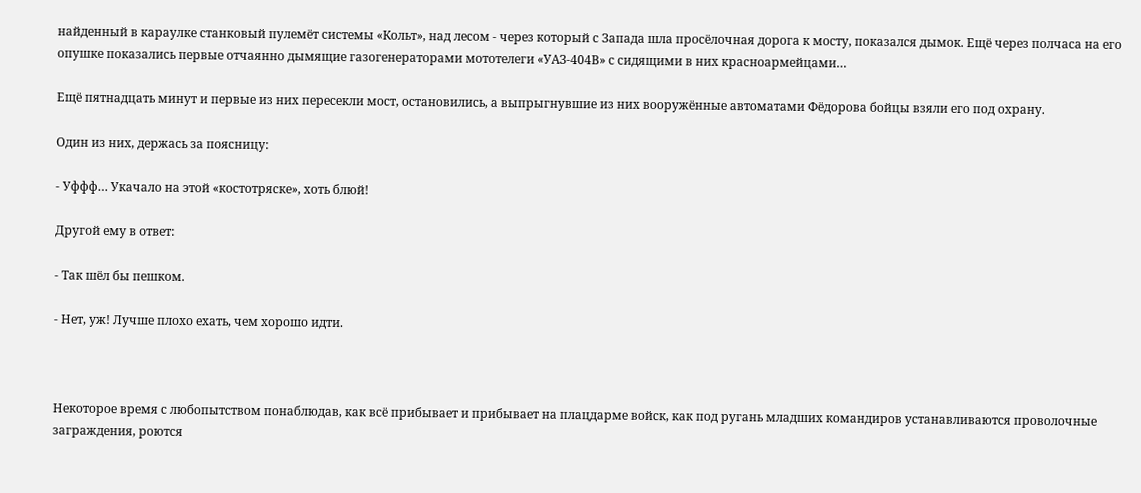найденный в караулке станковый пулемёт системы «Кольт», над лесом - через который с Запада шла просёлочная дорога к мосту, показался дымок. Ещё через полчаса на его опушке показались первые отчаянно дымящие газогенераторами мототелеги «УАЗ-404В» с сидящими в них красноармейцами…

Ещё пятнадцать минут и первые из них пересекли мост, остановились, а выпрыгнувшие из них вооружённые автоматами Фёдорова бойцы взяли его под охрану.

Один из них, держась за поясницу:

- Уффф… Укачало на этой «костотряске», хоть блюй!

Другой ему в ответ:

- Так шёл бы пешком.

- Нет, уж! Лучше плохо ехать, чем хорошо идти.



Некоторое время с любопытством понаблюдав, как всё прибывает и прибывает на плацдарме войск, как под ругань младших командиров устанавливаются проволочные заграждения, роются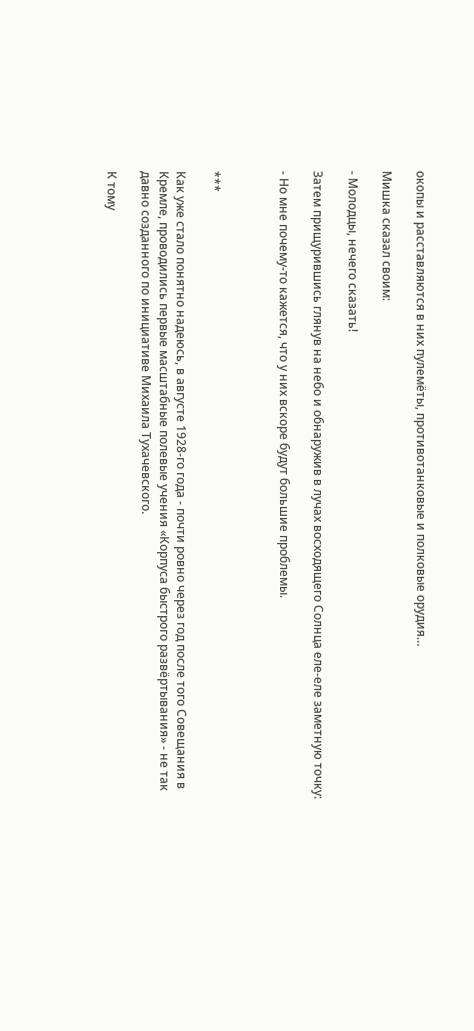окопы и расставляются в них пулемёты, противотанковые и полковые орудия…

Мишка сказал своим:

- Молодцы, нечего сказать!

Затем прищурившись глянув на небо и обнаружив в лучах восходящего Солнца еле-еле заметную точку:

- Но мне почему-то кажется, что у них вскоре будут большие проблемы.



***

Как уже стало понятно надеюсь, в августе 1928-го года - почти ровно через год после того Совещания в Кремле, проводились первые масштабные полевые учения «Корпуса быстрого развёртывания» - не так давно созданного по инициативе Михаила Тухачевского.

К тому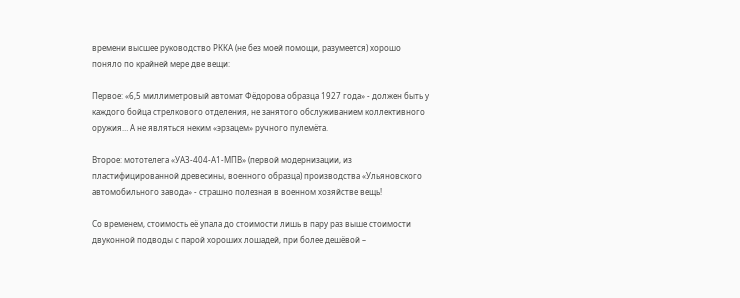времени высшее руководство РККА (не без моей помощи, разумеется) хорошо поняло по крайней мере две вещи:

Первое: «6,5 миллиметровый автомат Фёдорова образца 1927 года» - должен быть у каждого бойца стрелкового отделения, не занятого обслуживанием коллективного оружия… А не являться неким «эрзацем» ручного пулемёта.

Второе: мототелега «УАЗ-404-А1-МПВ» (первой модернизации, из пластифицированной древесины, военного образца) производства «Ульяновского автомобильного завода» - страшно полезная в военном хозяйстве вещь!

Со временем, стоимость её упала до стоимости лишь в пару раз выше стоимости двуконной подводы с парой хороших лошадей, при более дешёвой –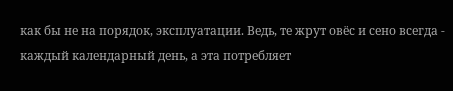как бы не на порядок, эксплуатации. Ведь, те жрут овёс и сено всегда - каждый календарный день, а эта потребляет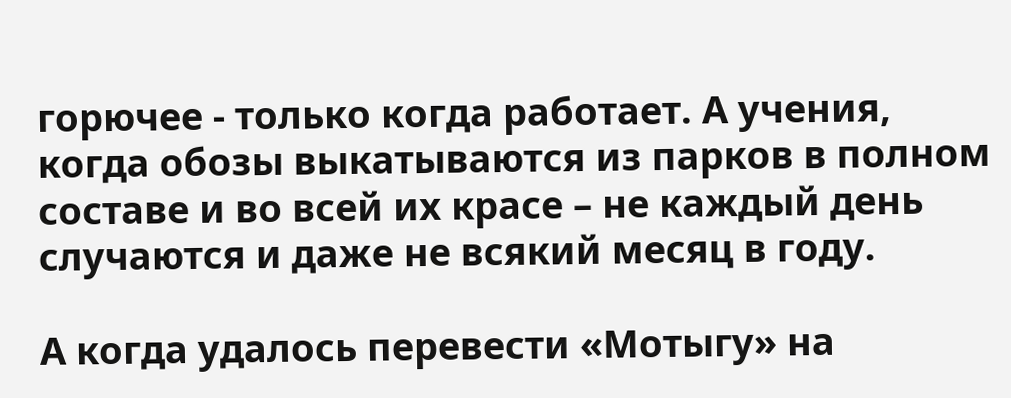горючее - только когда работает. А учения, когда обозы выкатываются из парков в полном составе и во всей их красе – не каждый день случаются и даже не всякий месяц в году.

А когда удалось перевести «Мотыгу» на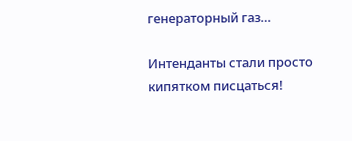генераторный газ…

Интенданты стали просто кипятком писцаться!